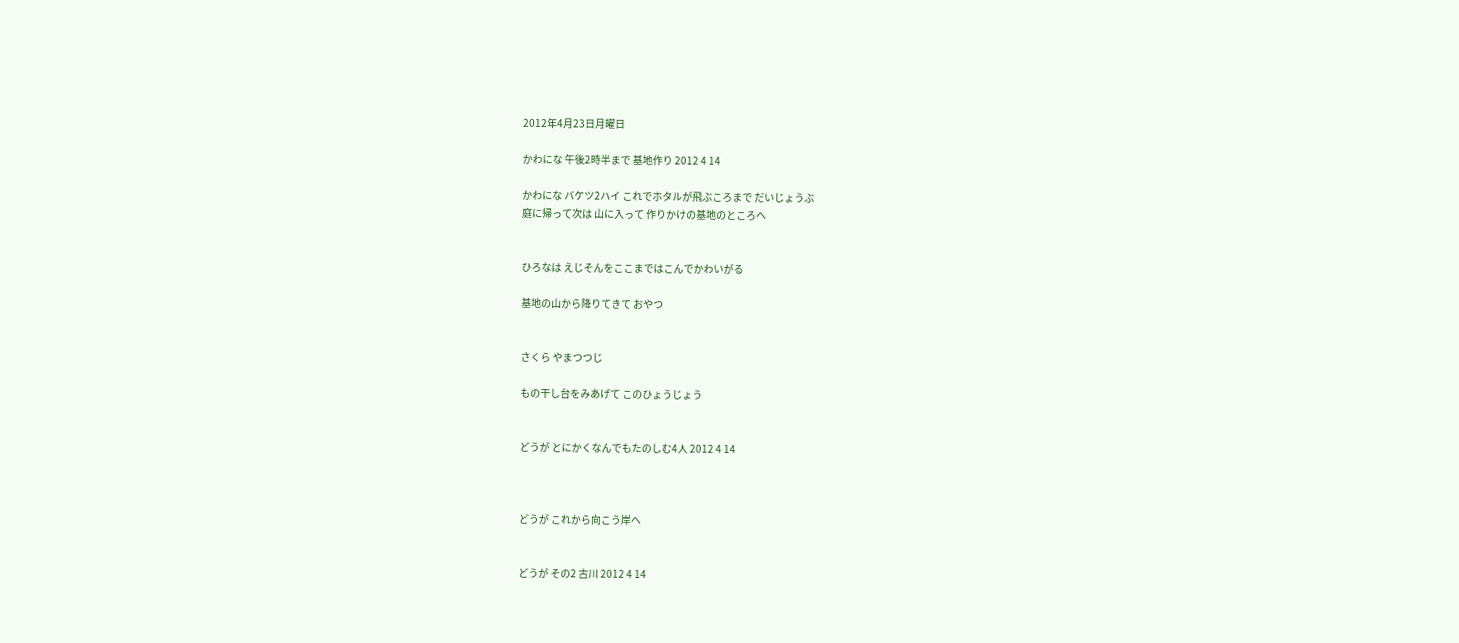2012年4月23日月曜日

かわにな 午後2時半まで 基地作り 2012 4 14

かわにな バケツ2ハイ これでホタルが飛ぶころまで だいじょうぶ
庭に帰って次は 山に入って 作りかけの基地のところへ


ひろなは えじそんをここまではこんでかわいがる

基地の山から降りてきて おやつ


さくら やまつつじ

もの干し台をみあげて このひょうじょう


どうが とにかくなんでもたのしむ4人 2012 4 14



どうが これから向こう岸へ


どうが その2 古川 2012 4 14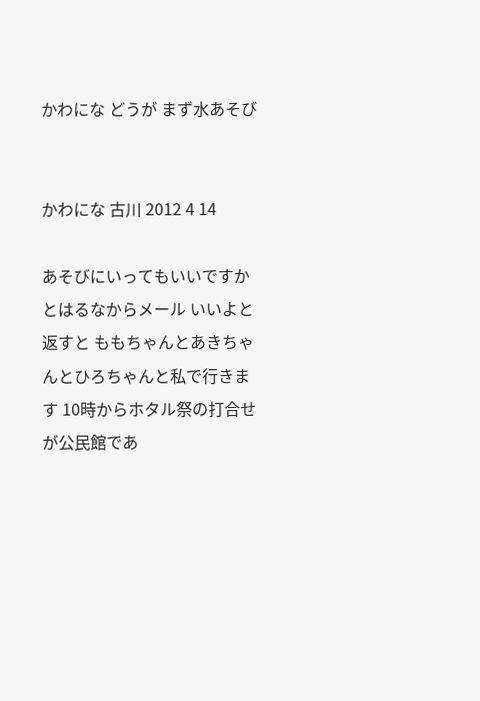かわにな どうが まず水あそび


かわにな 古川 2012 4 14

あそびにいってもいいですか とはるなからメール いいよと返すと ももちゃんとあきちゃんとひろちゃんと私で行きます 10時からホタル祭の打合せが公民館であ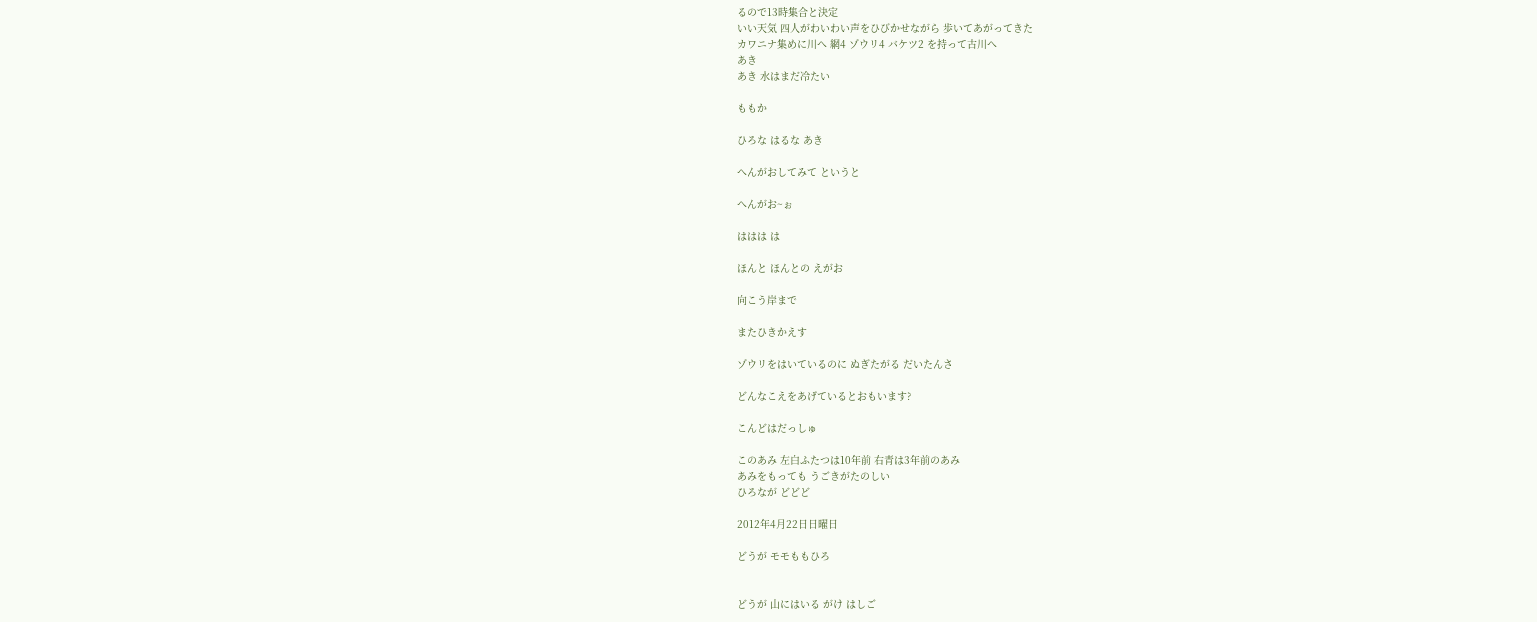るので13時集合と決定
いい天気 四人がわいわい声をひびかせながら 歩いてあがってきた
カワニナ集めに川へ 網4 ゾウリ4 バケツ2 を持って古川へ
あき
あき 水はまだ冷たい

ももか

ひろな はるな あき

へんがおしてみて というと

へんがお~ぉ

ははは は

ほんと ほんとの えがお

向こう岸まで

またひきかえす

ゾウリをはいているのに ぬぎたがる だいたんさ

どんなこえをあげているとおもいます?

こんどはだっしゅ

このあみ 左白ふたつは10年前 右青は3年前のあみ
あみをもっても うごきがたのしい
ひろなが どどど

2012年4月22日日曜日

どうが モモももひろ


どうが 山にはいる がけ はしご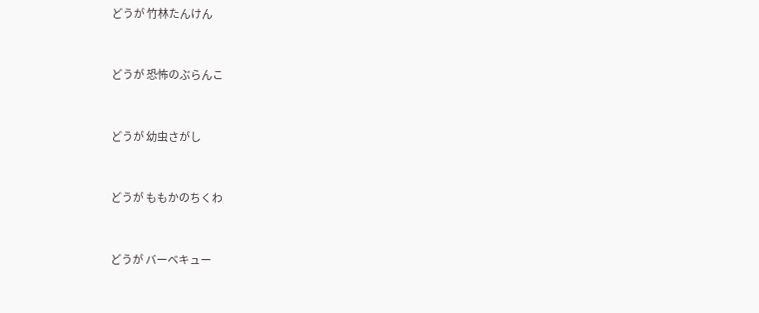どうが 竹林たんけん


どうが 恐怖のぶらんこ


どうが 幼虫さがし


どうが ももかのちくわ


どうが バーベキュー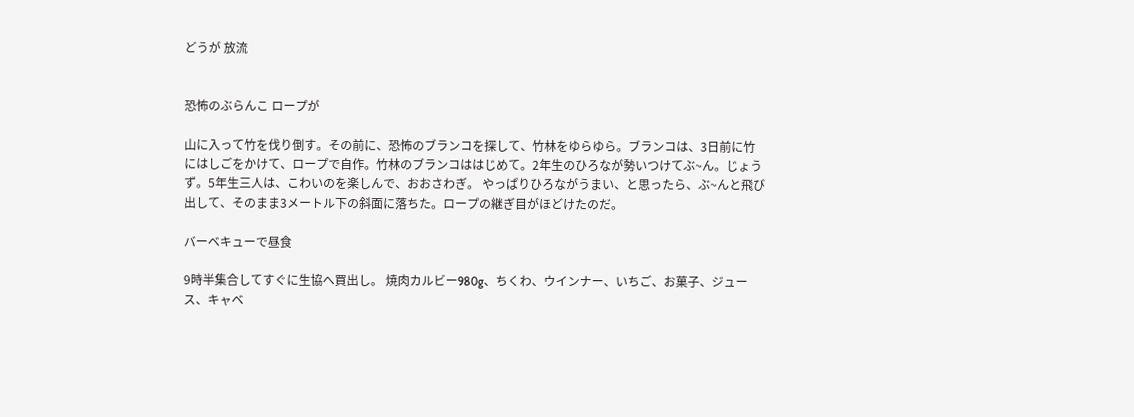どうが 放流


恐怖のぶらんこ ロープが

山に入って竹を伐り倒す。その前に、恐怖のブランコを探して、竹林をゆらゆら。ブランコは、3日前に竹にはしごをかけて、ロープで自作。竹林のブランコははじめて。2年生のひろなが勢いつけてぶ~ん。じょうず。5年生三人は、こわいのを楽しんで、おおさわぎ。 やっぱりひろながうまい、と思ったら、ぶ~んと飛び出して、そのまま3メートル下の斜面に落ちた。ロープの継ぎ目がほどけたのだ。

バーベキューで昼食

9時半集合してすぐに生協へ買出し。 焼肉カルビー980g、ちくわ、ウインナー、いちご、お菓子、ジュース、キャベ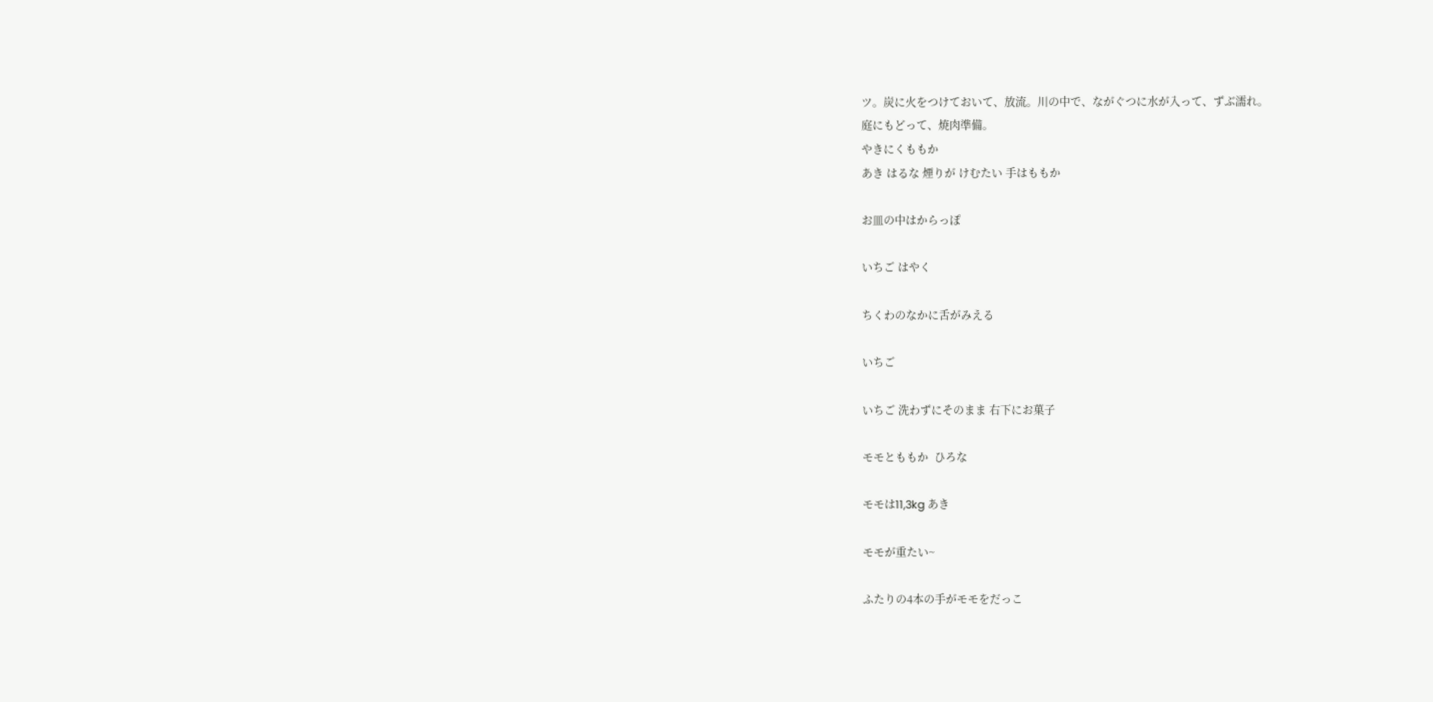ツ。炭に火をつけておいて、放流。川の中で、ながぐつに水が入って、ずぶ濡れ。
庭にもどって、焼肉準備。
やきにくももか
あき はるな 煙りが けむたい 手はももか

お皿の中はからっぽ

いちご はやく

ちくわのなかに舌がみえる

いちご

いちご 洗わずにそのまま 右下にお菓子

モモとももか  ひろな

モモは11,3kg あき

モモが重たい~

ふたりの4本の手がモモをだっこ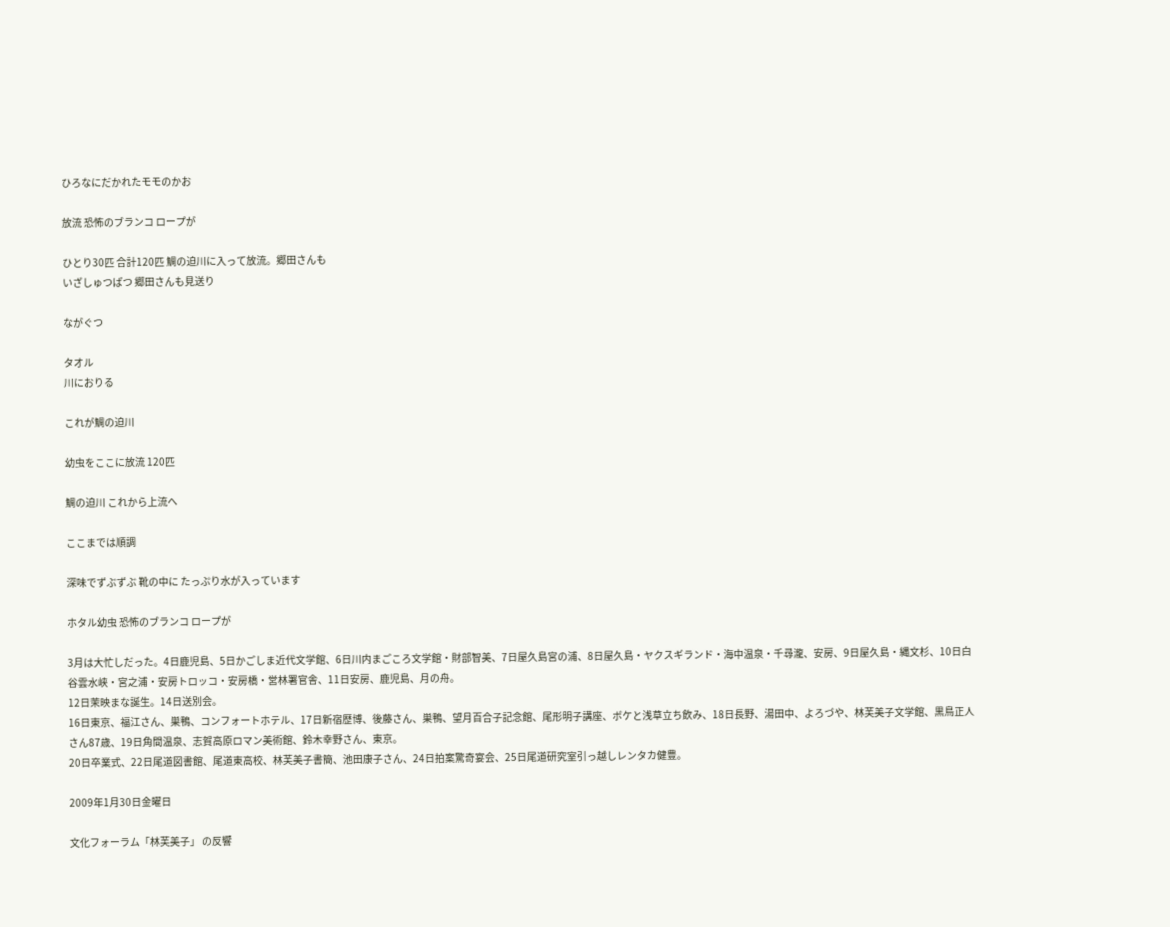ひろなにだかれたモモのかお

放流 恐怖のブランコ ロープが

ひとり30匹 合計120匹 鯛の迫川に入って放流。郷田さんも
いざしゅつぱつ 郷田さんも見送り

ながぐつ

タオル
川におりる

これが鯛の迫川

幼虫をここに放流 120匹

鯛の迫川 これから上流へ

ここまでは順調

深味でずぶずぶ 靴の中に たっぷり水が入っています

ホタル幼虫 恐怖のブランコ ロープが

3月は大忙しだった。4日鹿児島、5日かごしま近代文学館、6日川内まごころ文学館・財部智美、7日屋久島宮の浦、8日屋久島・ヤクスギランド・海中温泉・千尋瀧、安房、9日屋久島・縄文杉、10日白谷雲水峡・宮之浦・安房トロッコ・安房橋・営林署官舎、11日安房、鹿児島、月の舟。
12日茉映まな誕生。14日送別会。
16日東京、福江さん、巣鴨、コンフォートホテル、17日新宿歴博、後藤さん、巣鴨、望月百合子記念館、尾形明子講座、ボケと浅草立ち飲み、18日長野、湯田中、よろづや、林芙美子文学館、黒鳥正人さん87歳、19日角間温泉、志賀高原ロマン美術館、鈴木幸野さん、東京。
20日卒業式、22日尾道図書館、尾道東高校、林芙美子書簡、池田康子さん、24日拍案驚奇宴会、25日尾道研究室引っ越しレンタカ健豊。

2009年1月30日金曜日

文化フォーラム「林芙美子」 の反響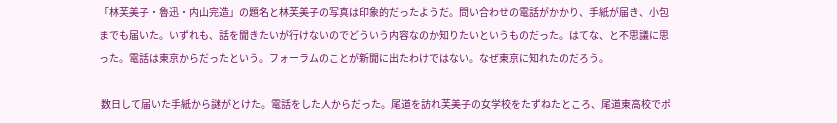「林芙美子・魯迅・内山完造」の題名と林芙美子の写真は印象的だったようだ。問い合わせの電話がかかり、手紙が届き、小包までも届いた。いずれも、話を聞きたいが行けないのでどういう内容なのか知りたいというものだった。はてな、と不思議に思った。電話は東京からだったという。フォーラムのことが新聞に出たわけではない。なぜ東京に知れたのだろう。

 数日して届いた手紙から謎がとけた。電話をした人からだった。尾道を訪れ芙美子の女学校をたずねたところ、尾道東高校でポ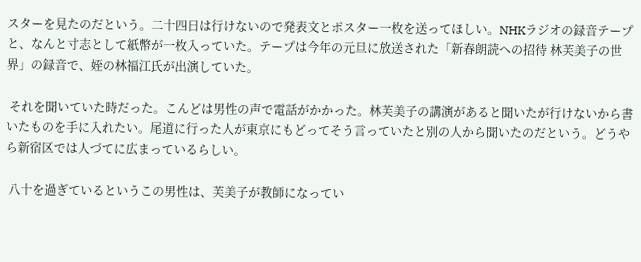スターを見たのだという。二十四日は行けないので発表文とポスター一枚を送ってほしい。NHKラジオの録音テープと、なんと寸志として紙幣が一枚入っていた。テープは今年の元旦に放送された「新春朗読への招待 林芙美子の世界」の録音で、姪の林福江氏が出演していた。

 それを聞いていた時だった。こんどは男性の声で電話がかかった。林芙美子の講演があると聞いたが行けないから書いたものを手に入れたい。尾道に行った人が東京にもどってそう言っていたと別の人から聞いたのだという。どうやら新宿区では人づてに広まっているらしい。

 八十を過ぎているというこの男性は、芙美子が教師になってい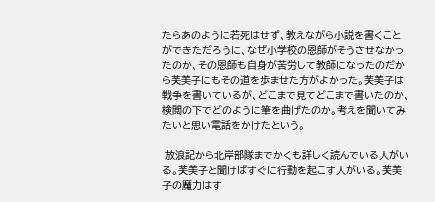たらあのように若死はせず、教えながら小説を書くことができただろうに、なぜ小学校の恩師がそうさせなかったのか、その恩師も自身が苦労して教師になったのだから芙美子にもその道を歩ませた方がよかった。芙美子は戦争を書いているが、どこまで見てどこまで書いたのか、検閲の下でどのように筆を曲げたのか。考えを聞いてみたいと思い電話をかけたという。

 放浪記から北岸部隊までかくも詳しく読んでいる人がいる。芙美子と聞けばすぐに行動を起こす人がいる。芙美子の魔力はす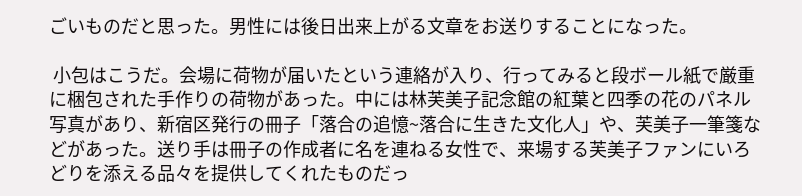ごいものだと思った。男性には後日出来上がる文章をお送りすることになった。

 小包はこうだ。会場に荷物が届いたという連絡が入り、行ってみると段ボール紙で厳重に梱包された手作りの荷物があった。中には林芙美子記念館の紅葉と四季の花のパネル写真があり、新宿区発行の冊子「落合の追憶~落合に生きた文化人」や、芙美子一筆箋などがあった。送り手は冊子の作成者に名を連ねる女性で、来場する芙美子ファンにいろどりを添える品々を提供してくれたものだっ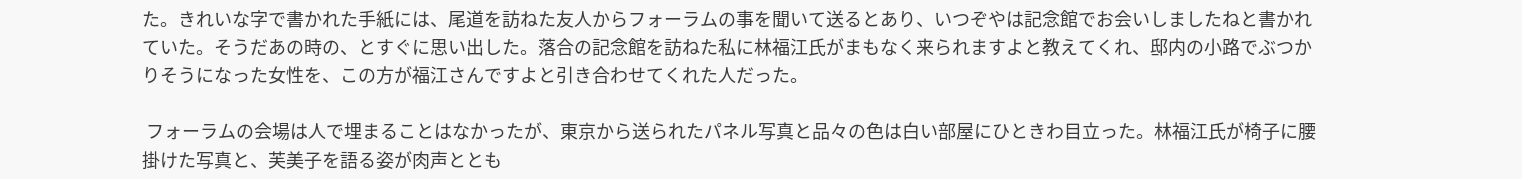た。きれいな字で書かれた手紙には、尾道を訪ねた友人からフォーラムの事を聞いて送るとあり、いつぞやは記念館でお会いしましたねと書かれていた。そうだあの時の、とすぐに思い出した。落合の記念館を訪ねた私に林福江氏がまもなく来られますよと教えてくれ、邸内の小路でぶつかりそうになった女性を、この方が福江さんですよと引き合わせてくれた人だった。

 フォーラムの会場は人で埋まることはなかったが、東京から送られたパネル写真と品々の色は白い部屋にひときわ目立った。林福江氏が椅子に腰掛けた写真と、芙美子を語る姿が肉声ととも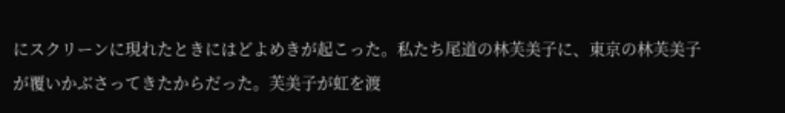にスクリーンに現れたときにはどよめきが起こった。私たち尾道の林芙美子に、東京の林芙美子が覆いかぶさってきたからだった。芙美子が虹を渡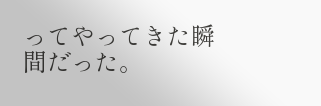ってやってきた瞬間だった。